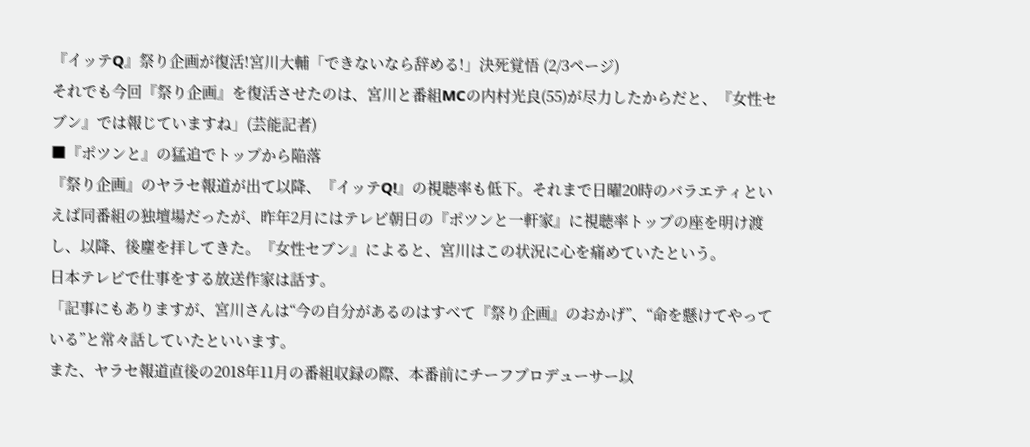『イッテQ』祭り企画が復活!宮川大輔「できないなら辞める!」決死覚悟 (2/3ページ)
それでも今回『祭り企画』を復活させたのは、宮川と番組MCの内村光良(55)が尽力したからだと、『女性セブン』では報じていますね」(芸能記者)
■『ポツンと』の猛追でトップから陥落
『祭り企画』のヤラセ報道が出て以降、『イッテQ!』の視聴率も低下。それまで日曜20時のバラエティといえば同番組の独壇場だったが、昨年2月にはテレビ朝日の『ポツンと一軒家』に視聴率トップの座を明け渡し、以降、後塵を拝してきた。『女性セブン』によると、宮川はこの状況に心を痛めていたという。
日本テレビで仕事をする放送作家は話す。
「記事にもありますが、宮川さんは“今の自分があるのはすべて『祭り企画』のおかげ”、“命を懸けてやっている”と常々話していたといいます。
また、ヤラセ報道直後の2018年11月の番組収録の際、本番前にチーフプロデューサー以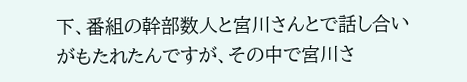下、番組の幹部数人と宮川さんとで話し合いがもたれたんですが、その中で宮川さ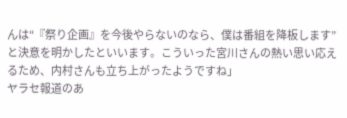んは“『祭り企画』を今後やらないのなら、僕は番組を降板します”と決意を明かしたといいます。こういった宮川さんの熱い思い応えるため、内村さんも立ち上がったようですね」
ヤラセ報道のあ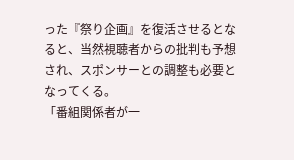った『祭り企画』を復活させるとなると、当然視聴者からの批判も予想され、スポンサーとの調整も必要となってくる。
「番組関係者が一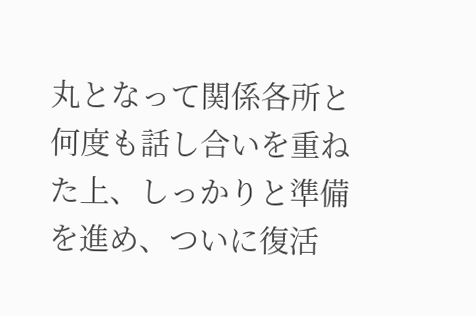丸となって関係各所と何度も話し合いを重ねた上、しっかりと準備を進め、ついに復活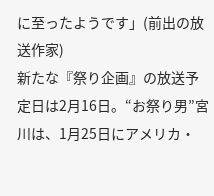に至ったようです」(前出の放送作家)
新たな『祭り企画』の放送予定日は2月16日。“お祭り男”宮川は、1月25日にアメリカ・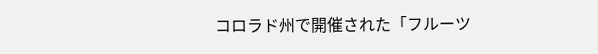コロラド州で開催された「フルーツ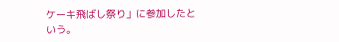ケーキ飛ばし祭り」に参加したという。